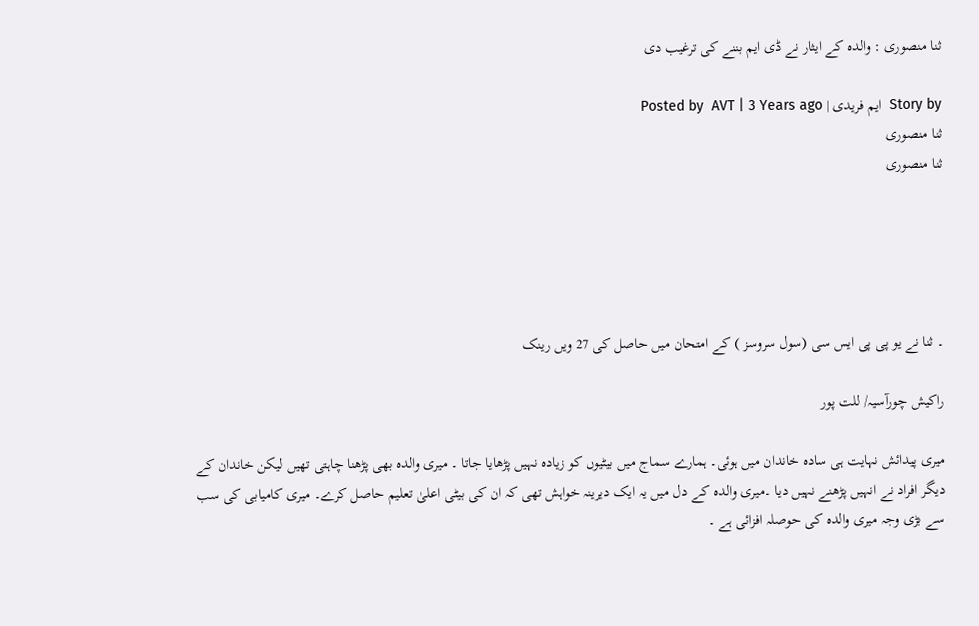ثنا منصوری : والدہ کے ایثار نے ڈی ایم بننے کی ترغیب دی

Story by  ایم فریدی | Posted by  AVT | 3 Years ago
ثنا منصوری
ثنا منصوری





۔ ثنا نے یو پی پی ایس سی (سول سروسز ) کے امتحان میں حاصل کی 27 ویں رینک

راکیش چورآسیہ/ للت پور

میری پیدائش نہایت ہی سادہ خاندان میں ہوئی۔ ہمارے سماج میں بیٹیوں کو زیادہ نہیں پڑھایا جاتا ۔ میری والدہ بھی پڑھنا چاہتی تھیں لیکن خاندان کے دیگر افراد نے انہیں پڑھنے نہیں دیا ۔میری والدہ کے دل میں یہ ایک دیرینہ خواہش تھی کہ ان کی بیٹی اعلیٰ تعلیم حاصل کرے۔ میری کامیابی کی سب سے بڑی وجہ میری والدہ کی حوصلہ افزائی ہے ۔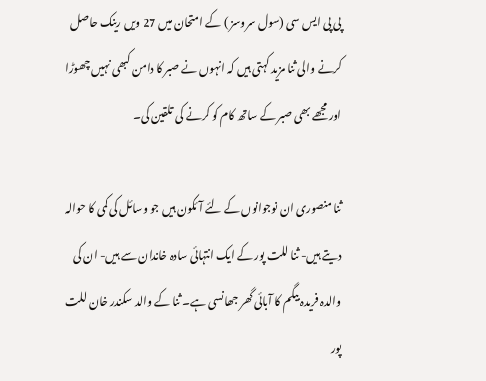پی پی ایس سی (سول سروسز ) کے امتحان میں 27 ویں رینک حاصل کرنے والی ثنا مزید کہتی ہیں کہ انہوں نے صبر کا دامن کبھی نہیں چھوڑا اور مجھے بھی صبر کے ساتھ کام کو کرنے کی تلقین کی۔

ثنا منصوری ان نوجوانوں کے لئے آئکون ہیں جو وسائل کی کمی کا حوالہ دیتے ہیں- ثنا للت پور کے ایک انتہائی سادہ خاندان سے ہیں- ان کی والدہ فریدہ بیگم کا آبائی گھر جھانسی ہے۔ ثنا کے والد سکندر خان للت پور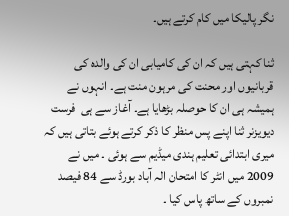نگر پالیکا میں کام کرتے ہیں۔

ثنا کہتی ہیں کہ ان کی کامیابی ان کی والدہ کی قربانیوں اور محنت کی مرہون منت ہے۔ انہوں نے ہمیشہ ہی ان کا حوصلہ بڑھایا ہے۔ آغاز سے ہی  فرست دیویزنر ثنا اپنے پس منظر کا ذکر کرتے ہوئے بتاتی ہیں کہ میری ابتدائی تعلیم ہندی میڈیم سے ہوئی ۔ میں نے 2009 میں انٹر کا امتحان الہ آباد بورڈ سے 84 فیصد نمبروں کے ساتھ پاس کیا ۔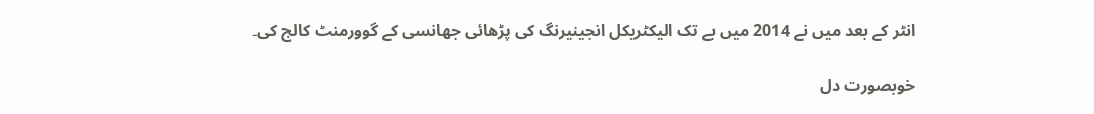انٹر کے بعد میں نے 2014 میں بے تک الیکٹریکل انجینیرنگ کی پڑھائی جھانسی کے گوورمنٹ کالج کی۔

خوبصورت دل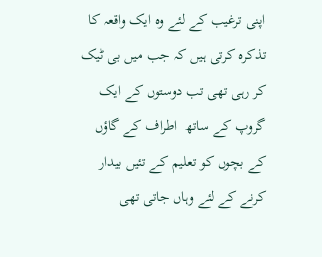اپنی ترغیب کے لئے وہ ایک واقعہ کا تذکرہ کرتی ہیں کہ جب میں بی ٹیک کر رہی تھی تب دوستوں کے ایک گروپ کے ساتھ  اطراف کے گاؤں کے بچوں کو تعلیم کے تئیں بیدار کرنے کے لئے وہاں جاتی تھی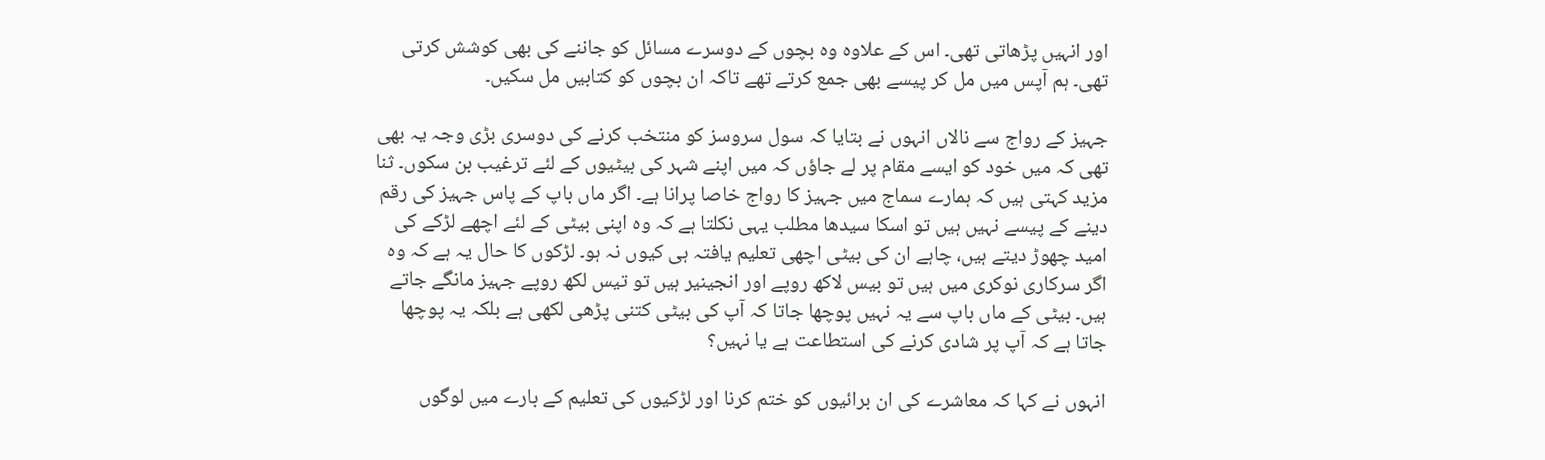اور انہیں پڑھاتی تھی۔ اس کے علاوہ وہ بچوں کے دوسرے مسائل کو جاننے کی بھی کوشش کرتی تھی۔ ہم آپس میں مل کر پیسے بھی جمع کرتے تھے تاکہ ان بچوں کو کتابیں مل سکیں۔

جہیز کے رواج سے نالاں انہوں نے بتایا کہ سول سروسز کو منتخب کرنے کی دوسری بڑی وجہ یہ بھی تھی کہ میں خود کو ایسے مقام پر لے جاؤں کہ میں اپنے شہر کی بیٹیوں کے لئے ترغیب بن سکوں۔ ثنا مزید کہتی ہیں کہ ہمارے سماج میں جہیز کا رواج خاصا پرانا ہے۔ اگر ماں باپ کے پاس جہیز کی رقم دینے کے پیسے نہیں ہیں تو اسکا سیدھا مطلب یہی نکلتا ہے کہ وہ اپنی بیٹی کے لئے اچھے لڑکے کی امید چھوڑ دیتے ہیں، چاہے ان کی بیٹی اچھی تعلیم یافتہ ہی کیوں نہ ہو۔ لڑکوں کا حال یہ ہے کہ وہ اگر سرکاری نوکری میں ہیں تو بیس لاکھ روپے اور انجینیر ہیں تو تیس لکھ روپے جہیز مانگے جاتے ہیں۔ بیٹی کے ماں باپ سے یہ نہیں پوچھا جاتا کہ آپ کی بیٹی کتنی پڑھی لکھی ہے بلکہ یہ پوچھا جاتا ہے کہ آپ پر شادی کرنے کی استطاعت ہے یا نہیں؟

انہوں نے کہا کہ معاشرے کی ان برائیوں کو ختم کرنا اور لڑکیوں کی تعلیم کے بارے میں لوگوں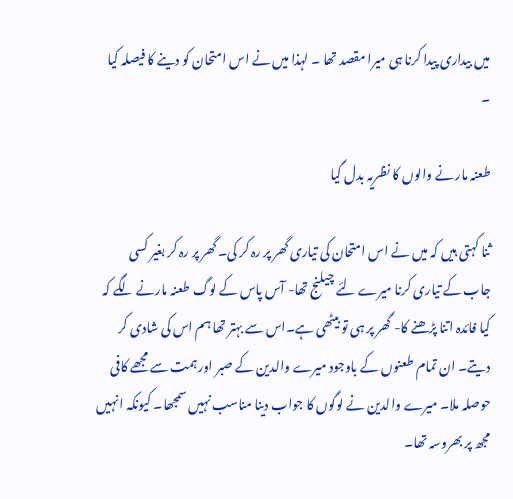میں بیداری پیدا کرنا ہی میرا مقصد تھا ۔ لہذا میں نے اس امتحان کو دینے کا فیصلہ کیا ۔

طعنہ مار نے والوں کا نظریہ بدل گیا

ثنا کہتی ہیں کہ میں نے اس امتحان کی تیاری گھر پر رہ کر کی۔ گھر پر رہ کر بغیر کسی جاب کے تیاری کرنا میرے لئے چیلنج تھا- آس پاس کے لوگ طعنہ مارنے لگے کہ کیا فائدہ اتنا پڑھنے کا- گھر پر ہی تو بیٹھی ہے۔اس سے بہتر تھا ہم اس کی شادی کر دیتے۔ ان تمام طعنوں کے باوجود میرے والدین کے صبر اور ہمت سے مجھے کافی حوصلہ ملا۔ میرے والدین نے لوگوں کا جواب دینا مناسب نہیں سمجھا۔ کیونکہ انہیں مجھ پر بھروسہ تھا۔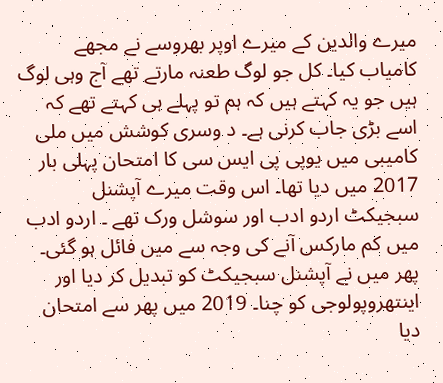میرے والدین کے میرے اوپر بھروسے نے مجھے کامیاب کیا۔ کل جو لوگ طعنہ مارتے تھے آج وہی لوگ ہیں جو یہ کہتے ہیں کہ ہم تو پہلے ہی کہتے تھے کہ اسے بڑی جاب کرنی ہے۔ د وسری کوشش میں ملی کامیبی میں یوپی پی ایس سی کا امتحان پہلی بار 2017 میں دیا تھا۔ اس وقت میرے آپشنل سبجیکٹ اردو ادب اور سوشل ورک تھے ۔ اردو ادب میں کم مارکس آنے کی وجہ سے میں فائل ہو گئی۔ پھر میں نے آپشنل سبجیکٹ کو تبدیل کر دیا اور اینتھروپولوجی کو چنا۔ 2019 میں پھر سے امتحان دیا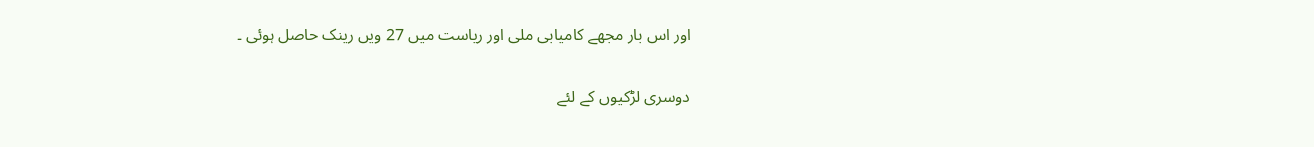اور اس بار مجھے کامیابی ملی اور ریاست میں 27 ویں رینک حاصل ہوئی ۔

دوسری لڑکیوں کے لئے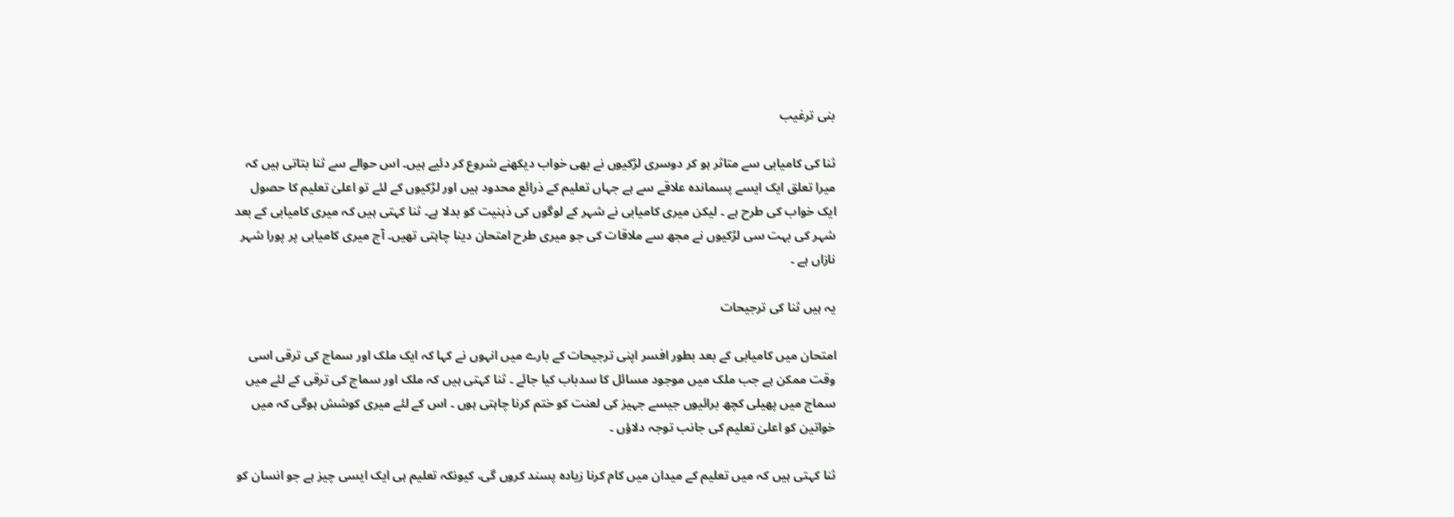بنی ترغیب

ثنا کی کامیابی سے متاثر ہو کر دوسری لڑکیوں نے بھی خواب دیکھنے شروع کر دئیے ہیں۔ اس حوالے سے ثنا بتاتی ہیں کہ میرا تعلق ایک ایسے پسماندہ علاقے سے ہے جہاں تعلیم کے ذرائع محدود ہیں اور لڑکیوں کے لئے تو اعلیٰ تعلیم کا حصول ایک خواب کی طرح ہے ۔ لیکن میری کامیابی نے شہر کے لوگوں کی ذہنیت کو بدلا ہے۔ ثنا کہتی ہیں کہ میری کامیابی کے بعد شہر کی بہت سی لڑکیوں نے مجھ سے ملاقات کی جو میری طرح امتحان دینا چاہتی تھیں۔ آج میری کامیابی پر پورا شہر نازاں ہے ۔

یہ ہیں ثنا کی ترجیحات

امتحان میں کامیابی کے بعد بطور افسر اپنی ترجیحات کے بارے میں انہوں نے کہا کہ ایک ملک اور سماج کی ترقی اسی وقت ممکن ہے جب ملک میں موجود مسائل کا سدباب کیا جائے ۔ ثنا کہتی ہیں کہ ملک اور سماج کی ترقی کے لئے میں سماج میں پھیلی کچھ برائیوں جیسے جہیز کی لعنت کو ختم کرنا چاہتی ہوں ۔ اس کے لئے میری کوشش ہوگی کہ میں خواتین کو اعلیٰ تعلیم کی جانب توجہ دلاؤں ۔

ثنا کہتی ہیں کہ میں تعلیم کے میدان میں کام کرنا زیادہ پسند کروں گی، کیونکہ تعلیم ہی ایک ایسی چیز ہے جو انسان کو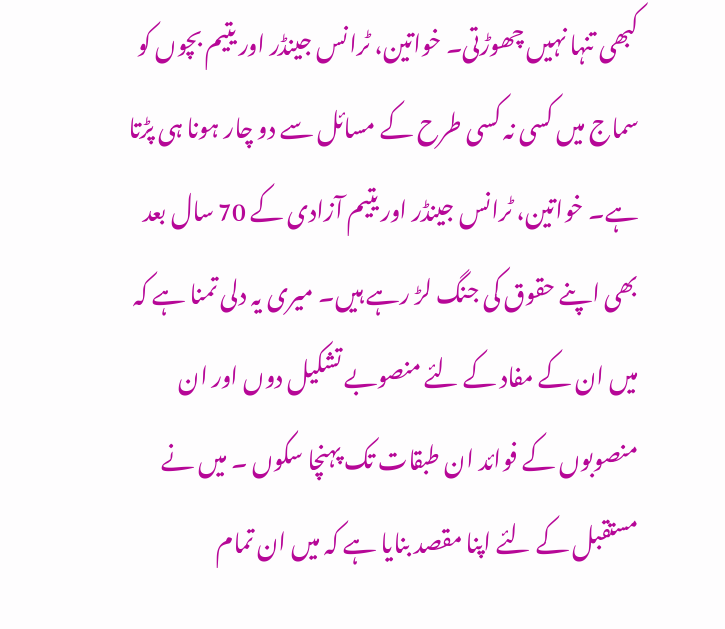کبھی تنہا نہیں چھوڑتی۔ خواتین، ٹرانس جینڈر اور یتیم بچوں کو سماج میں کسی نہ کسی طرح کے مسائل سے دو چار ہونا ہی پڑتا ہے۔ خواتین، ٹرانس جینڈر اور یتیم آزادی کے 70 سال بعد بھی اپنے حقوق کی جنگ لڑ رہے ہیں۔ میری یہ دلی تمنا ہے کہ میں ان کے مفاد کے لئے منصوبے تشکیل دوں اور ان منصوبوں کے فوائد ان طبقات تک پہنچا سکوں ۔ میں نے مستقبل کے لئے اپنا مقصد بنایا ہے کہ میں ان تمام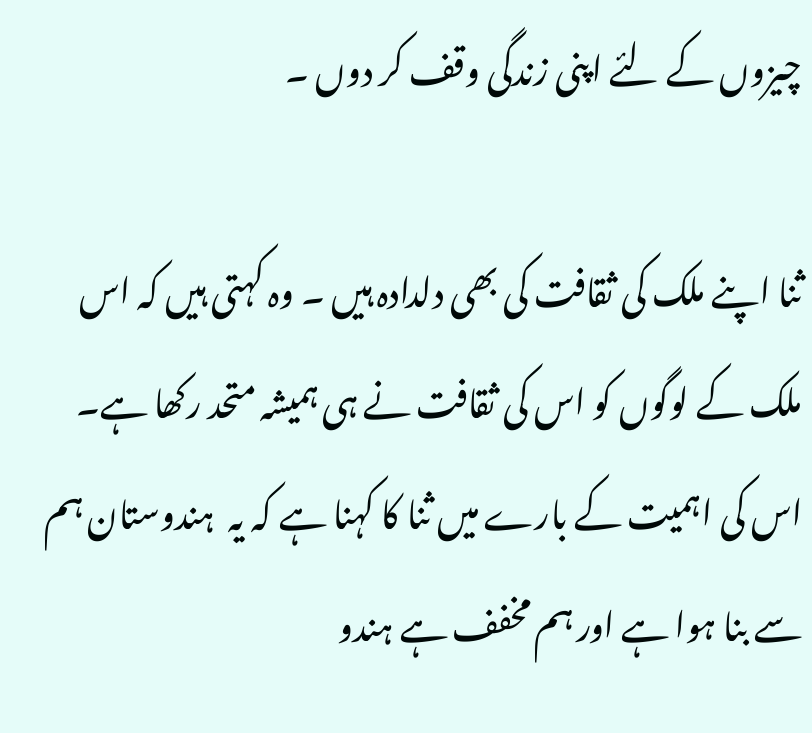چیزوں کے لئے اپنی زندگی وقف کر دوں ۔

ثنا اپنے ملک کی ثقافت کی بھی دلدادہ ہیں ۔ وہ کہتی ہیں کہ اس ملک کے لوگوں کو اس کی ثقافت نے ہی ہمیشہ متحد رکھا ہے۔ اس کی اہمیت کے بارے میں ثنا کا کہنا ہے کہ یہ  ہندوستان ہم سے بنا ہوا ہے اور ہم مخفف ہے ہندو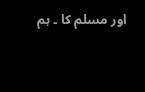اور مسلم کا ۔ ہم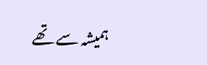ہمیشہ سے تھے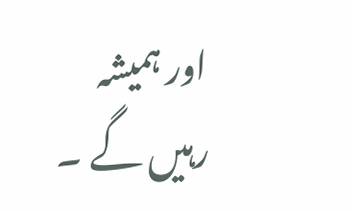اور ہمیشہ رہیں گے ۔